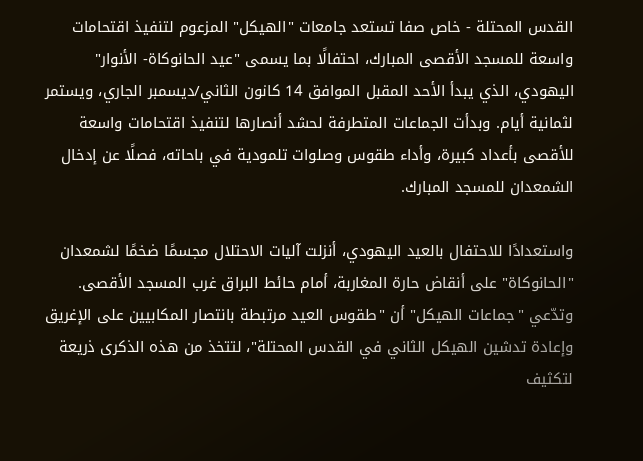القدس المحتلة - خاص صفا تستعد جامعات "الهيكل" المزعوم لتنفيذ اقتحامات واسعة للمسجد الأقصى المبارك، احتفالًا بما يسمى "عيد الحانوكاة- الأنوار" اليهودي، الذي يبدأ الأحد المقبل الموافق 14 كانون الثاني/ديسمبر الجاري، ويستمر لثمانية أيام. وبدأت الجماعات المتطرفة لحشد أنصارها لتنفيذ اقتحامات واسعة للأقصى بأعداد كبيرة، وأداء طقوس وصلوات تلمودية في باحاته، فصلًا عن إدخال الشمعدان للمسجد المبارك.

واستعدادًا للاحتفال بالعيد اليهودي، أنزلت آليات الاحتلال مجسمًا ضخمًا لشمعدان "الحانوكاة" على أنقاض حارة المغاربة، أمام حائط البراق غرب المسجد الأقصى. وتدّعي "جماعات الهيكل" أن "طقوس العيد مرتبطة بانتصار المكابيين على الإغريق وإعادة تدشين الهيكل الثاني في القدس المحتلة"، لتتخذ من هذه الذكرى ذريعة لتكثيف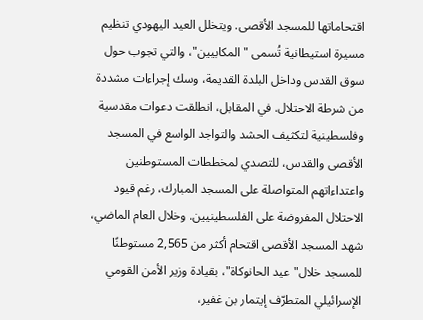اقتحاماتها للمسجد الأقصى. ويتخلل العيد اليهودي تنظيم مسيرة استيطانية تُسمى "المكابيين"، والتي تجوب حول سوق القدس وداخل البلدة القديمة، وسك إجراءات مشددة من شرطة الاحتلال. في المقابل، انطلقت دعوات مقدسية وفلسطينية لتكثيف الحشد والتواجد الواسع في المسجد الأقصى والقدس، للتصدي لمخططات المستوطنين واعتداءاتهم المتواصلة على المسجد المبارك، رغم قيود الاحتلال المفروضة على الفلسطينيين. وخلال العام الماضي، شهد المسجد الأقصى اقتحام أكثر من 2,565 مستوطنًا للمسجد خلال"عيد الحانوكاة"، بقيادة وزير الأمن القومي الإسرائيلي المتطرّف إيتمار بن غفير،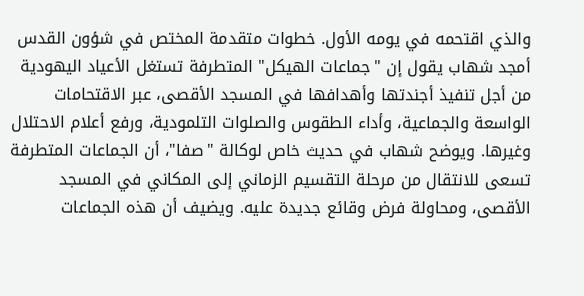والذي اقتحمه في يومه الأول. خطوات متقدمة المختص في شؤون القدس أمجد شهاب يقول إن "جماعات الهيكل" المتطرفة تستغل الأعياد اليهودية من أجل تنفيذ أجندتها وأهدافها في المسجد الأقصى، عبر الاقتحامات الواسعة والجماعية، وأداء الطقوس والصلوات التلمودية، ورفع أعلام الاحتلال وغيرها. ويوضح شهاب في حديث خاص لوكالة "صفا"، أن الجماعات المتطرفة تسعى للانتقال من مرحلة التقسيم الزماني إلى المكاني في المسجد الأقصى، ومحاولة فرض وقائع جديدة عليه. ويضيف أن هذه الجماعات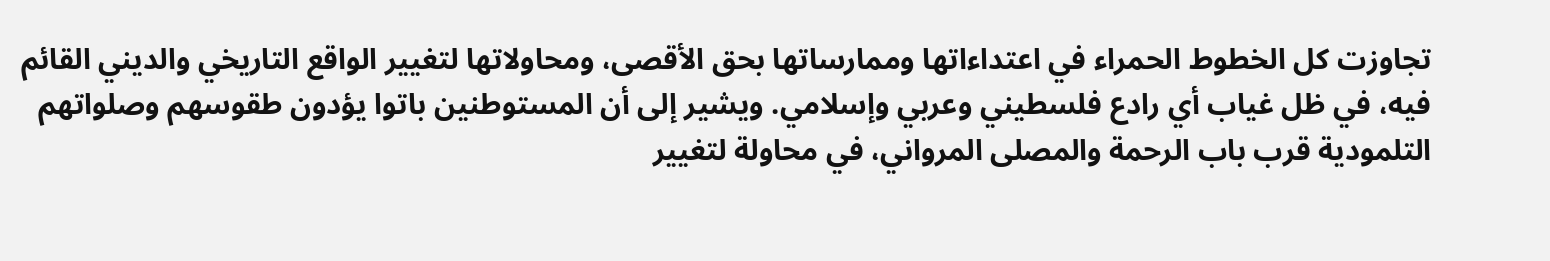تجاوزت كل الخطوط الحمراء في اعتداءاتها وممارساتها بحق الأقصى، ومحاولاتها لتغيير الواقع التاريخي والديني القائم فيه، في ظل غياب أي رادع فلسطيني وعربي وإسلامي. ويشير إلى أن المستوطنين باتوا يؤدون طقوسهم وصلواتهم التلمودية قرب باب الرحمة والمصلى المرواني، في محاولة لتغيير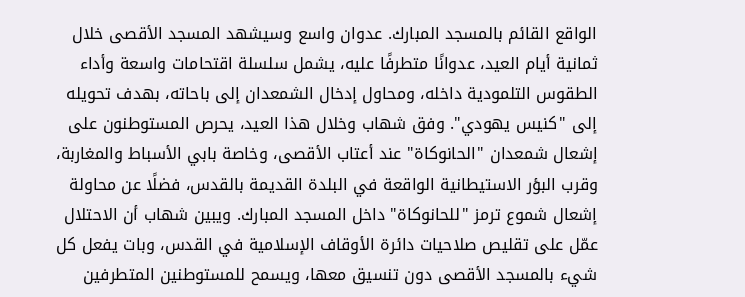الواقع القائم بالمسجد المبارك. عدوان واسع وسيشهد المسجد الأقصى خلال ثمانية أيام العيد، عدوانًا متطرفًا عليه، يشمل سلسلة اقتحامات واسعة وأداء الطقوس التلمودية داخله، ومحاول إدخال الشمعدان إلى باحاته، بهدف تحويله إلى "كنيس يهودي". وفق شهاب وخلال هذا العيد، يحرص المستوطنون على إشعال شمعدان "الحانوكاة" عند أعتاب الأقصى، وخاصة بابي الأسباط والمغاربة، وقرب البؤر الاستيطانية الواقعة في البلدة القديمة بالقدس، فضلًا عن محاولة إشعال شموع ترمز "للحانوكاة" داخل المسجد المبارك. ويبين شهاب أن الاحتلال عمّل على تقليص صلاحيات دائرة الأوقاف الإسلامية في القدس، وبات يفعل كل شيء بالمسجد الأقصى دون تنسيق معها، ويسمح للمستوطنين المتطرفين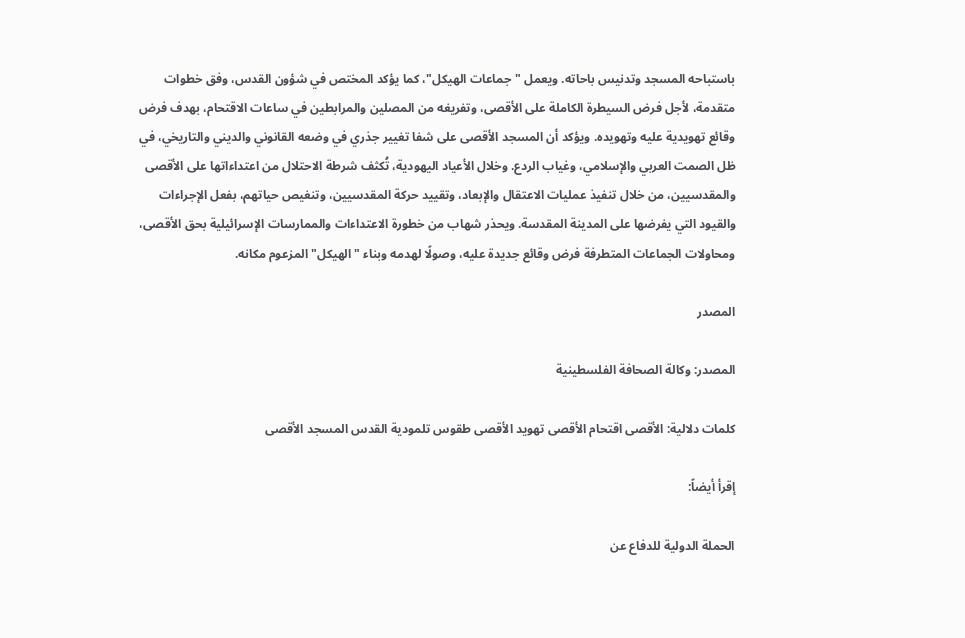باستباحه المسجد وتدنيس باحاته. ويعمل "جماعات الهيكل"، كما يؤكد المختص في شؤون القدس، وفق خطوات متقدمة، لأجل فرض السيطرة الكاملة على الأقصى، وتفريغه من المصلين والمرابطين في ساعات الاقتحام، بهدف فرض وقائع تهويدية عليه وتهويده. ويؤكد أن المسجد الأقصى على شفا تغيير جذري في وضعه القانوني والديني والتاريخي، في ظل الصمت العربي والإسلامي، وغياب الردع. وخلال الأعياد اليهودية، تُكثف شرطة الاحتلال من اعتداءاتها على الأقصى والمقدسيين، من خلال تنفيذ عمليات الاعتقال والإبعاد، وتقييد حركة المقدسيين، وتنغيص حياتهم، بفعل الإجراءات والقيود التي يفرضها على المدينة المقدسة. ويحذر شهاب من خطورة الاعتداءات والممارسات الإسرائيلية بحق الأقصى، ومحاولات الجماعات المتطرفة فرض وقائع جديدة عليه، وصولًا لهدمه وبناء "الهيكل" المزعوم مكانه.

المصدر

المصدر: وكالة الصحافة الفلسطينية

كلمات دلالية: الأقصى اقتحام الأقصى تهويد الأقصى طقوس تلمودية القدس المسجد الأقصى

إقرأ أيضاً:

الحملة الدولية للدفاع عن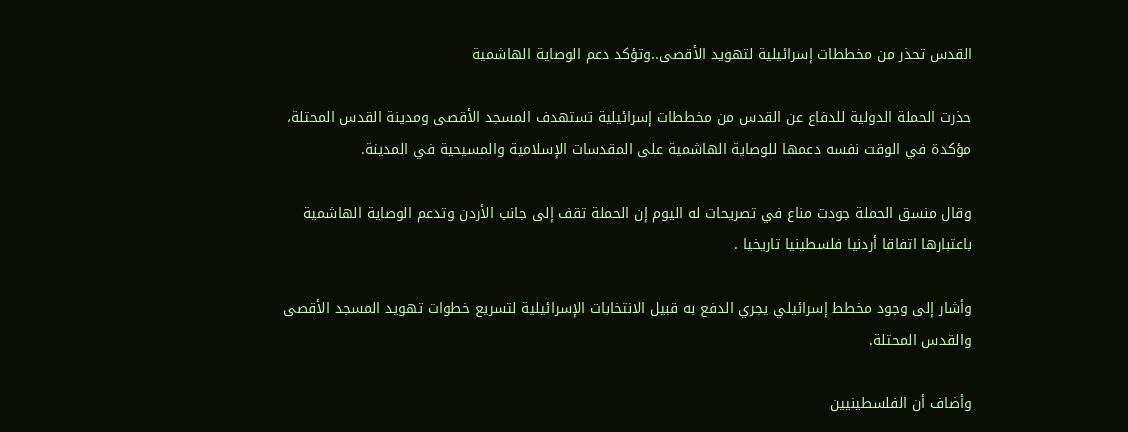القدس تحذر من مخططات إسرائيلية لتهويد الأقصى..وتؤكد دعم الوصاية الهاشمية

حذرت الحملة الدولية للدفاع عن القدس من مخططات إسرائيلية تستهدف المسجد الأقصى ومدينة القدس المحتلة، مؤكدة في الوقت نفسه دعمها للوصاية الهاشمية على المقدسات الإسلامية والمسيحية في المدينة.

وقال منسق الحملة جودت مناع في تصريحات له اليوم إن الحملة تقف إلى جانب الأردن وتدعم الوصاية الهاشمية باعتبارها اتفاقا أردنيا فلسطينيا تاريخيا .

وأشار إلى وجود مخطط إسرائيلي يجري الدفع به قبيل الانتخابات الإسرائيلية لتسريع خطوات تهويد المسجد الأقصى والقدس المحتلة.

وأضاف أن الفلسطينيين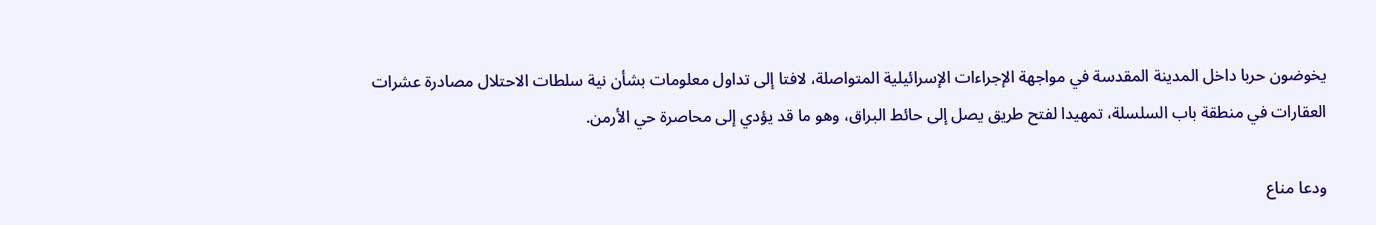يخوضون حربا داخل المدينة المقدسة في مواجهة الإجراءات الإسرائيلية المتواصلة، لافتا إلى تداول معلومات بشأن نية سلطات الاحتلال مصادرة عشرات العقارات في منطقة باب السلسلة، تمهيدا لفتح طريق يصل إلى حائط البراق، وهو ما قد يؤدي إلى محاصرة حي الأرمن.

ودعا مناع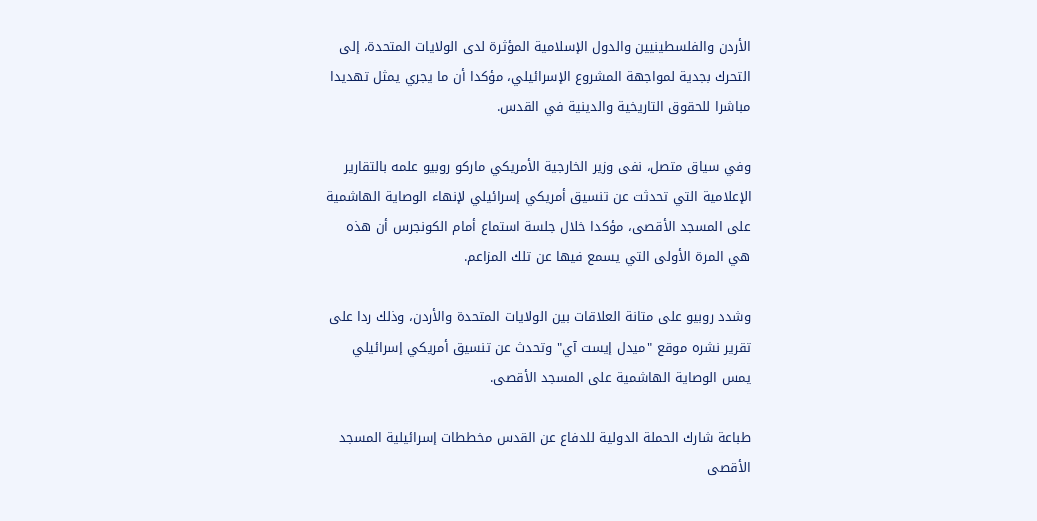الأردن والفلسطينيين والدول الإسلامية المؤثرة لدى الولايات المتحدة، إلى التحرك بجدية لمواجهة المشروع الإسرائيلي، مؤكدا أن ما يجري يمثل تهديدا مباشرا للحقوق التاريخية والدينية في القدس.

وفي سياق متصل، نفى وزير الخارجية الأمريكي ماركو روبيو علمه بالتقارير الإعلامية التي تحدثت عن تنسيق أمريكي إسرائيلي لإنهاء الوصاية الهاشمية على المسجد الأقصى، مؤكدا خلال جلسة استماع أمام الكونجرس أن هذه هي المرة الأولى التي يسمع فيها عن تلك المزاعم.

وشدد روبيو على متانة العلاقات بين الولايات المتحدة والأردن، وذلك ردا على تقرير نشره موقع "ميدل إيست آي" وتحدث عن تنسيق أمريكي إسرائيلي يمس الوصاية الهاشمية على المسجد الأقصى.

طباعة شارك الحملة الدولية للدفاع عن القدس مخططات إسرائيلية المسجد الأقصى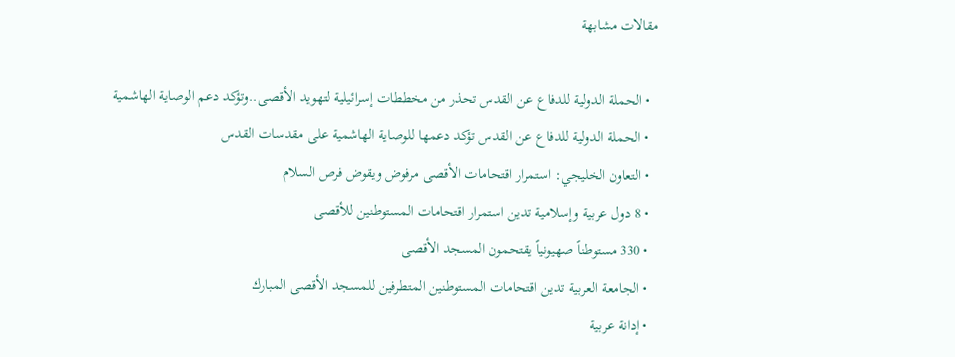مقالات مشابهة

  • الحملة الدولية للدفاع عن القدس تحذر من مخططات إسرائيلية لتهويد الأقصى..وتؤكد دعم الوصاية الهاشمية
  • الحملة الدولية للدفاع عن القدس تؤكد دعمها للوصاية الهاشمية على مقدسات القدس
  • التعاون الخليجي: استمرار اقتحامات الأقصى مرفوض ويقوض فرص السلام
  • 8 دول عربية وإسلامية تدين استمرار اقتحامات المستوطنين للأقصى
  • 330 مستوطناً صهيونياً يقتحمون المسجد الأقصى
  • الجامعة العربية تدين اقتحامات المستوطنين المتطرفين للمسجد الأقصى المبارك
  • إدانة عربية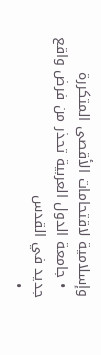وإسلامية لاقتحامات الأقصى المتكررة
  • جامعة الدول العربية تحذر من فرض واقع جديد في القدس
  •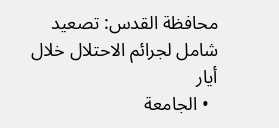محافظة القدس: تصعيد شامل لجرائم الاحتلال خلال أيار
  • الجامعة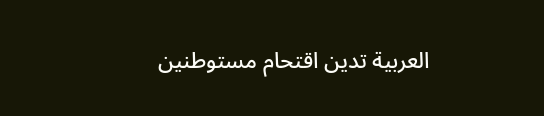العربية تدين اقتحام مستوطنين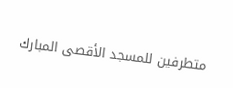متطرفين للمسجد الأقصى المبارك